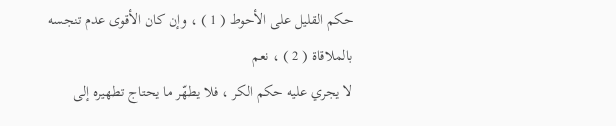حكم القليل على الأحوط ( 1 ) ، وإن كان الأقوى عدم تنجسه بالملاقاة ( 2 ) ، نعم
لا يجري عليه حكم الكر ، فلا يطهّر ما يحتاج تطهيره إلى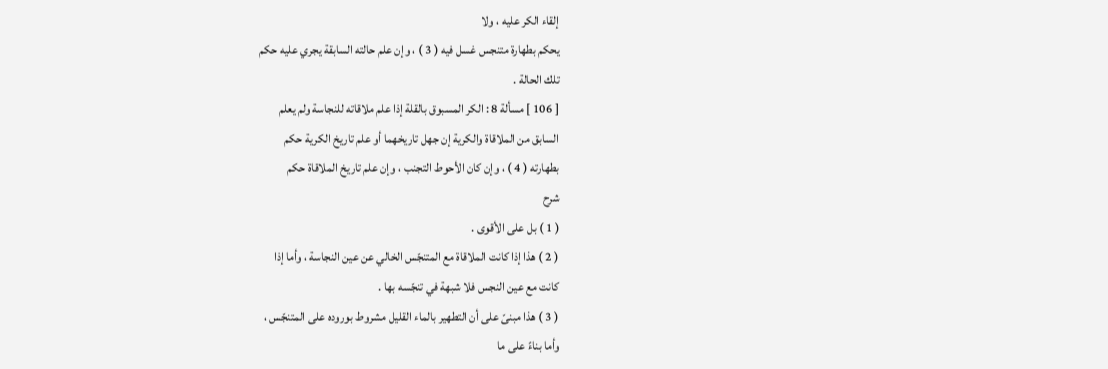إلقاء الكر عليه ، ولا
يحكم بطهارة متنجس غسل فيه ( 3 ) ، وإن علم حالته السابقة يجري عليه حكم
تلك الحالة .
[ 106 ] مسألة 8 : الكر المسبوق بالقلة إذا علم ملاقاته للنجاسة ولم يعلم
السابق من الملاقاة والكرية إن جهل تاريخهما أو علم تاريخ الكرية حكم
بطهارته ( 4 ) ، وإن كان الأحوط التجنب ، وإن علم تاريخ الملاقاة حكم
شرح
( 1 ) بل على الأقوى .
( 2 ) هذا إذا كانت الملاقاة مع المتنجّس الخالي عن عين النجاسة ، وأما إذا
كانت مع عين النجس فلا شبهة في تنجّسه بها .
( 3 ) هذا مبنىّ على أن التطهير بالماء القليل مشروط بوروده على المتنجّس ،
وأما بناءً على ما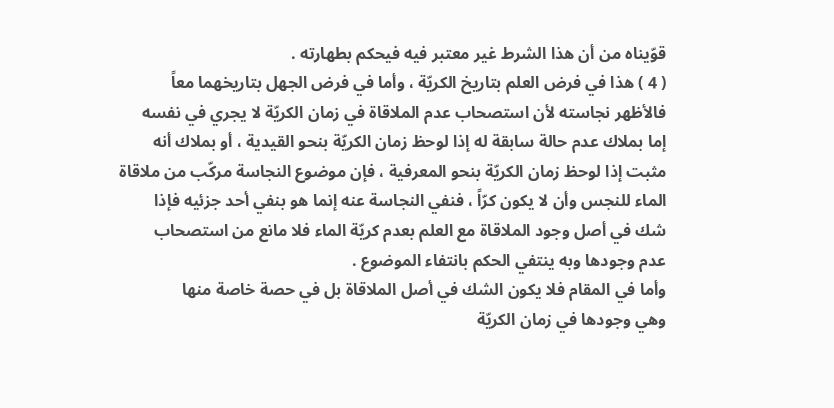قوّيناه من أن هذا الشرط غير معتبر فيه فيحكم بطهارته .
( 4 ) هذا في فرض العلم بتاريخ الكريّة ، وأما في فرض الجهل بتاريخهما معاً
فالأظهر نجاسته لأن استصحاب عدم الملاقاة في زمان الكريّة لا يجري في نفسه
إما بملاك عدم حالة سابقة له إذا لوحظ زمان الكريّة بنحو القيدية ، أو بملاك أنه
مثبت إذا لوحظ زمان الكريّة بنحو المعرفية ، فإن موضوع النجاسة مركّب من ملاقاة
الماء للنجس وأن لا يكون كرّاً ، فنفي النجاسة عنه إنما هو بنفي أحد جزئيه فإذا
شك في أصل وجود الملاقاة مع العلم بعدم كريّة الماء فلا مانع من استصحاب
عدم وجودها وبه ينتفي الحكم بانتفاء الموضوع .
وأما في المقام فلا يكون الشك في أصل الملاقاة بل في حصة خاصة منها
وهي وجودها في زمان الكريّة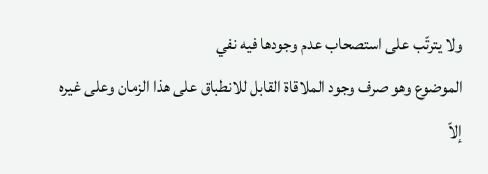ولا يترتّب على استصحاب عدم وجودها فيه نفي
الموضوع وهو صرف وجود الملاقاة القابل للانطباق على هذا الزمان وعلى غيره
إلاّ